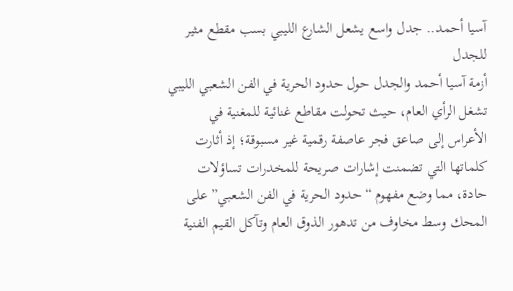آسيا أحمد.. جدل واسع يشعل الشارع الليبي بسب مقطع مثير للجدل
أزمة آسيا أحمد والجدل حول حدود الحرية في الفن الشعبي الليبي تشغل الرأي العام، حيث تحولت مقاطع غنائية للمغنية في الأعراس إلى صاعق فجر عاصفة رقمية غير مسبوقة؛ إذ أثارت كلماتها التي تضمنت إشارات صريحة للمخدرات تساؤلات حادة، مما وضع مفهوم “حدود الحرية في الفن الشعبي” على المحك وسط مخاوف من تدهور الذوق العام وتآكل القيم الفنية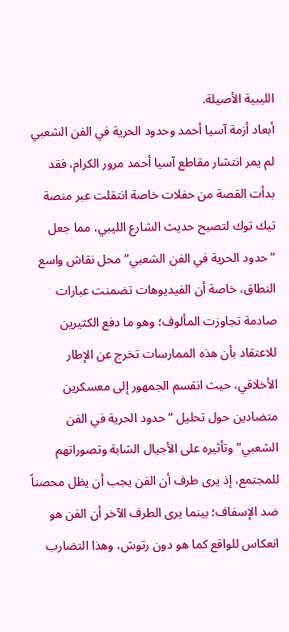الليبية الأصيلة.
أبعاد أزمة آسيا أحمد وحدود الحرية في الفن الشعبي
لم يمر انتشار مقاطع آسيا أحمد مرور الكرام، فقد بدأت القصة من حفلات خاصة انتقلت عبر منصة تيك توك لتصبح حديث الشارع الليبي، مما جعل “حدود الحرية في الفن الشعبي” محل نقاش واسع النطاق، خاصة أن الفيديوهات تضمنت عبارات صادمة تجاوزت المألوف؛ وهو ما دفع الكثيرين للاعتقاد بأن هذه الممارسات تخرج عن الإطار الأخلاقي، حيث انقسم الجمهور إلى معسكرين متضادين حول تحليل “حدود الحرية في الفن الشعبي” وتأثيره على الأجيال الشابة وتصوراتهم للمجتمع، إذ يرى طرف أن الفن يجب أن يظل محصناً ضد الإسفاف؛ بينما يرى الطرف الآخر أن الفن هو انعكاس للواقع كما هو دون رتوش، وهذا التضارب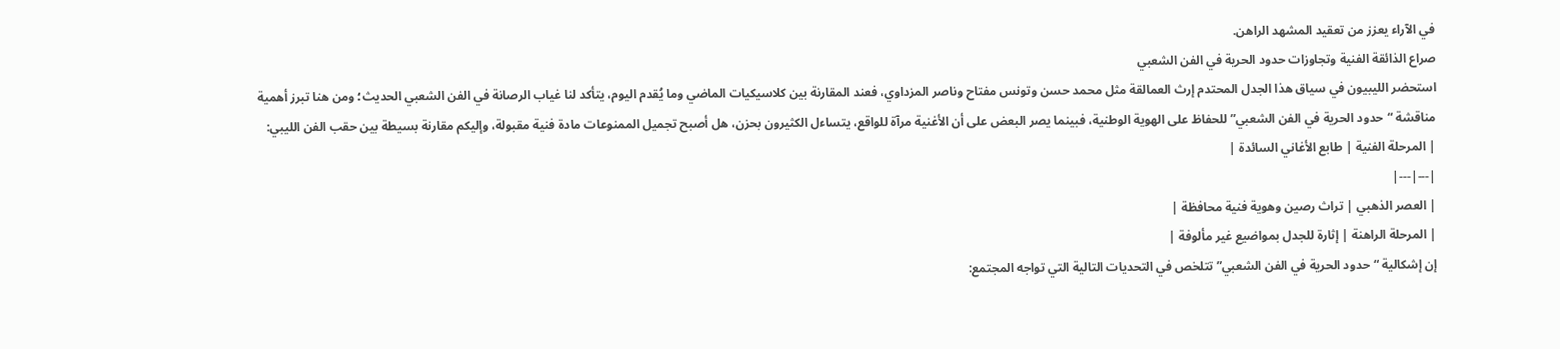في الآراء يعزز من تعقيد المشهد الراهن.
صراع الذائقة الفنية وتجاوزات حدود الحرية في الفن الشعبي
استحضر الليبيون في سياق هذا الجدل المحتدم إرث العمالقة مثل محمد حسن وتونس مفتاح وناصر المزداوي، فعند المقارنة بين كلاسيكيات الماضي وما يُقدم اليوم، يتأكد لنا غياب الرصانة في الفن الشعبي الحديث؛ ومن هنا تبرز أهمية مناقشة “حدود الحرية في الفن الشعبي” للحفاظ على الهوية الوطنية، فبينما يصر البعض على أن الأغنية مرآة للواقع، يتساءل الكثيرون بحزن، هل أصبح تجميل الممنوعات مادة فنية مقبولة، وإليكم مقارنة بسيطة بين حقب الفن الليبي:
| المرحلة الفنية | طابع الأغاني السائدة |
|---|---|
| العصر الذهبي | تراث رصين وهوية فنية محافظة |
| المرحلة الراهنة | إثارة للجدل بمواضيع غير مألوفة |
إن إشكالية “حدود الحرية في الفن الشعبي” تتلخص في التحديات التالية التي تواجه المجتمع: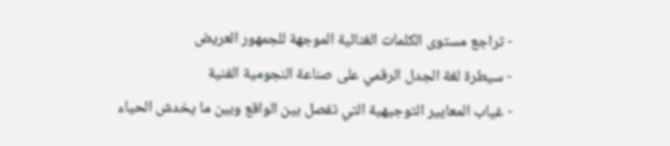- تراجع مستوى الكلمات الغنائية الموجهة للجمهور العريض
- سيطرة لغة الجدل الرقمي على صناعة النجومية الفنية
- غياب المعايير التوجيهية التي تفصل بين الواقع وبين ما يخدش الحياء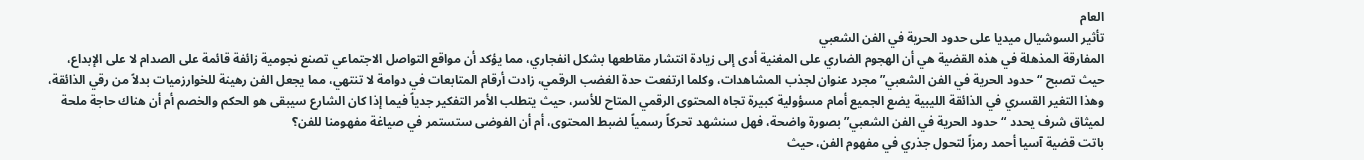العام
تأثير السوشيال ميديا على حدود الحرية في الفن الشعبي
المفارقة المذهلة في هذه القضية هي أن الهجوم الضاري على المغنية أدى إلى زيادة انتشار مقاطعها بشكل انفجاري، مما يؤكد أن مواقع التواصل الاجتماعي تصنع نجومية زائفة قائمة على الصدام لا على الإبداع، حيث تصبح “حدود الحرية في الفن الشعبي” مجرد عنوان لجذب المشاهدات، وكلما ارتفعت حدة الغضب الرقمي، زادت أرقام المتابعات في دوامة لا تنتهي، مما يجعل الفن رهينة للخوارزميات بدلاً من رقي الذائقة، وهذا التغير القسري في الذائقة الليبية يضع الجميع أمام مسؤولية كبيرة تجاه المحتوى الرقمي المتاح للأسر، حيث يتطلب الأمر التفكير جدياً فيما إذا كان الشارع سيبقى هو الحكم والخصم أم أن هناك حاجة ملحة لميثاق شرف يحدد “حدود الحرية في الفن الشعبي” بصورة واضحة، فهل سنشهد تحركاً رسمياً لضبط المحتوى، أم أن الفوضى ستستمر في صياغة مفهومنا للفن؟
باتت قضية آسيا أحمد رمزاً لتحول جذري في مفهوم الفن، حيث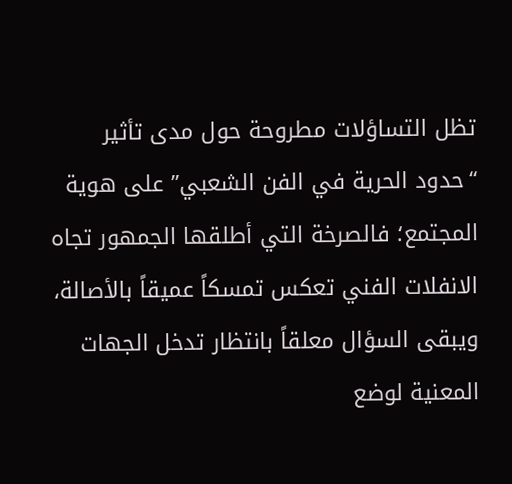تظل التساؤلات مطروحة حول مدى تأثير “حدود الحرية في الفن الشعبي” على هوية المجتمع؛ فالصرخة التي أطلقها الجمهور تجاه الانفلات الفني تعكس تمسكاً عميقاً بالأصالة، ويبقى السؤال معلقاً بانتظار تدخل الجهات المعنية لوضع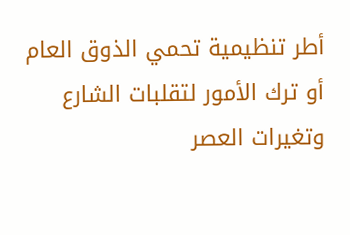أطر تنظيمية تحمي الذوق العام أو ترك الأمور لتقلبات الشارع وتغيرات العصر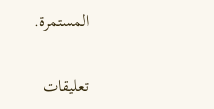المستمرة.

تعليقات